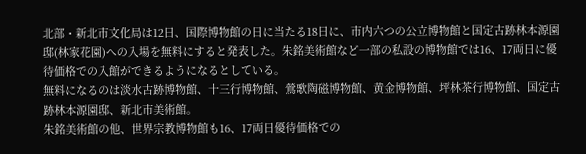北部・新北市文化局は12日、国際博物館の日に当たる18日に、市内六つの公立博物館と国定古跡林本源園邸(林家花園)への入場を無料にすると発表した。朱銘美術館など一部の私設の博物館では16、17両日に優待価格での入館ができるようになるとしている。
無料になるのは淡水古跡博物館、十三行博物館、鶯歌陶磁博物館、黄金博物館、坪林茶行博物館、国定古跡林本源園邸、新北市美術館。
朱銘美術館の他、世界宗教博物館も16、17両日優待価格での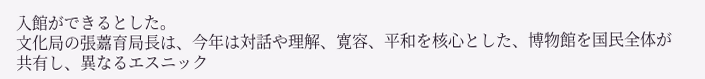入館ができるとした。
文化局の張䕒育局長は、今年は対話や理解、寛容、平和を核心とした、博物館を国民全体が共有し、異なるエスニック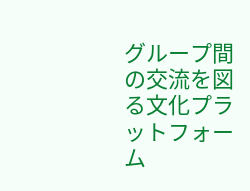グループ間の交流を図る文化プラットフォーム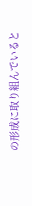の形成に取り組んでいると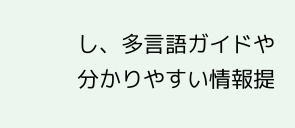し、多言語ガイドや分かりやすい情報提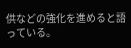供などの強化を進めると語っている。